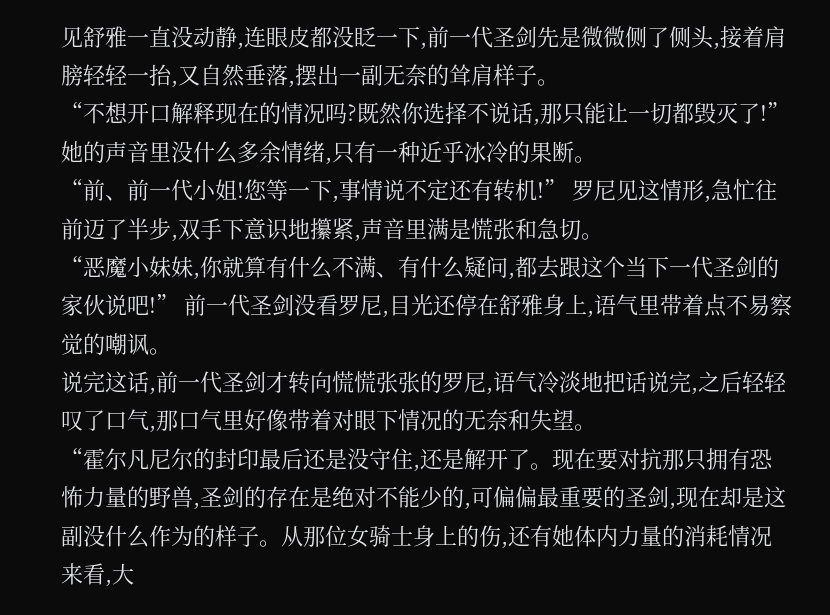见舒雅一直没动静,连眼皮都没眨一下,前一代圣剑先是微微侧了侧头,接着肩膀轻轻一抬,又自然垂落,摆出一副无奈的耸肩样子。
“不想开口解释现在的情况吗?既然你选择不说话,那只能让一切都毁灭了!” 她的声音里没什么多余情绪,只有一种近乎冰冷的果断。
“前、前一代小姐!您等一下,事情说不定还有转机!” 罗尼见这情形,急忙往前迈了半步,双手下意识地攥紧,声音里满是慌张和急切。
“恶魔小妹妹,你就算有什么不满、有什么疑问,都去跟这个当下一代圣剑的家伙说吧!” 前一代圣剑没看罗尼,目光还停在舒雅身上,语气里带着点不易察觉的嘲讽。
说完这话,前一代圣剑才转向慌慌张张的罗尼,语气冷淡地把话说完,之后轻轻叹了口气,那口气里好像带着对眼下情况的无奈和失望。
“霍尔凡尼尔的封印最后还是没守住,还是解开了。现在要对抗那只拥有恐怖力量的野兽,圣剑的存在是绝对不能少的,可偏偏最重要的圣剑,现在却是这副没什么作为的样子。从那位女骑士身上的伤,还有她体内力量的消耗情况来看,大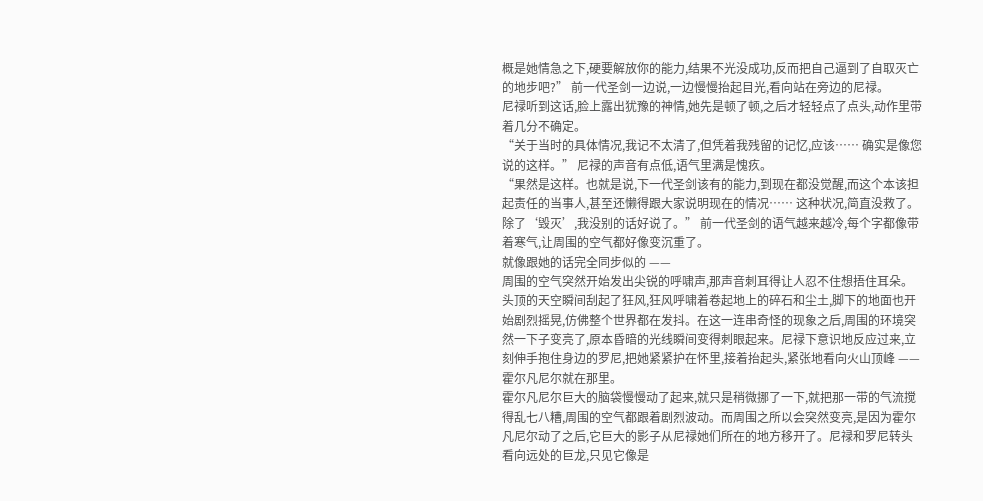概是她情急之下,硬要解放你的能力,结果不光没成功,反而把自己逼到了自取灭亡的地步吧?” 前一代圣剑一边说,一边慢慢抬起目光,看向站在旁边的尼禄。
尼禄听到这话,脸上露出犹豫的神情,她先是顿了顿,之后才轻轻点了点头,动作里带着几分不确定。
“关于当时的具体情况,我记不太清了,但凭着我残留的记忆,应该…… 确实是像您说的这样。” 尼禄的声音有点低,语气里满是愧疚。
“果然是这样。也就是说,下一代圣剑该有的能力,到现在都没觉醒,而这个本该担起责任的当事人,甚至还懒得跟大家说明现在的情况…… 这种状况,简直没救了。除了‘毁灭’,我没别的话好说了。” 前一代圣剑的语气越来越冷,每个字都像带着寒气,让周围的空气都好像变沉重了。
就像跟她的话完全同步似的 ——
周围的空气突然开始发出尖锐的呼啸声,那声音刺耳得让人忍不住想捂住耳朵。
头顶的天空瞬间刮起了狂风,狂风呼啸着卷起地上的碎石和尘土,脚下的地面也开始剧烈摇晃,仿佛整个世界都在发抖。在这一连串奇怪的现象之后,周围的环境突然一下子变亮了,原本昏暗的光线瞬间变得刺眼起来。尼禄下意识地反应过来,立刻伸手抱住身边的罗尼,把她紧紧护在怀里,接着抬起头,紧张地看向火山顶峰 —— 霍尔凡尼尔就在那里。
霍尔凡尼尔巨大的脑袋慢慢动了起来,就只是稍微挪了一下,就把那一带的气流搅得乱七八糟,周围的空气都跟着剧烈波动。而周围之所以会突然变亮,是因为霍尔凡尼尔动了之后,它巨大的影子从尼禄她们所在的地方移开了。尼禄和罗尼转头看向远处的巨龙,只见它像是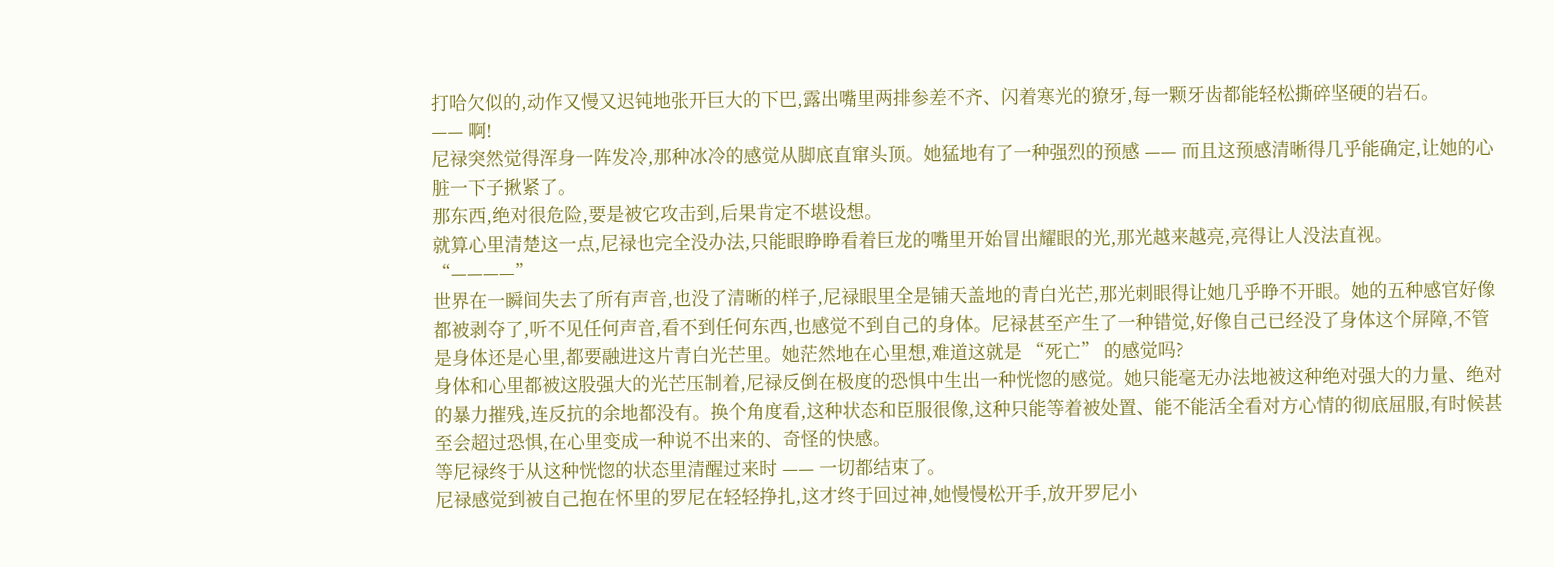打哈欠似的,动作又慢又迟钝地张开巨大的下巴,露出嘴里两排参差不齐、闪着寒光的獠牙,每一颗牙齿都能轻松撕碎坚硬的岩石。
—— 啊!
尼禄突然觉得浑身一阵发冷,那种冰冷的感觉从脚底直窜头顶。她猛地有了一种强烈的预感 —— 而且这预感清晰得几乎能确定,让她的心脏一下子揪紧了。
那东西,绝对很危险,要是被它攻击到,后果肯定不堪设想。
就算心里清楚这一点,尼禄也完全没办法,只能眼睁睁看着巨龙的嘴里开始冒出耀眼的光,那光越来越亮,亮得让人没法直视。
“————”
世界在一瞬间失去了所有声音,也没了清晰的样子,尼禄眼里全是铺天盖地的青白光芒,那光刺眼得让她几乎睁不开眼。她的五种感官好像都被剥夺了,听不见任何声音,看不到任何东西,也感觉不到自己的身体。尼禄甚至产生了一种错觉,好像自己已经没了身体这个屏障,不管是身体还是心里,都要融进这片青白光芒里。她茫然地在心里想,难道这就是 “死亡” 的感觉吗?
身体和心里都被这股强大的光芒压制着,尼禄反倒在极度的恐惧中生出一种恍惚的感觉。她只能毫无办法地被这种绝对强大的力量、绝对的暴力摧残,连反抗的余地都没有。换个角度看,这种状态和臣服很像,这种只能等着被处置、能不能活全看对方心情的彻底屈服,有时候甚至会超过恐惧,在心里变成一种说不出来的、奇怪的快感。
等尼禄终于从这种恍惚的状态里清醒过来时 —— 一切都结束了。
尼禄感觉到被自己抱在怀里的罗尼在轻轻挣扎,这才终于回过神,她慢慢松开手,放开罗尼小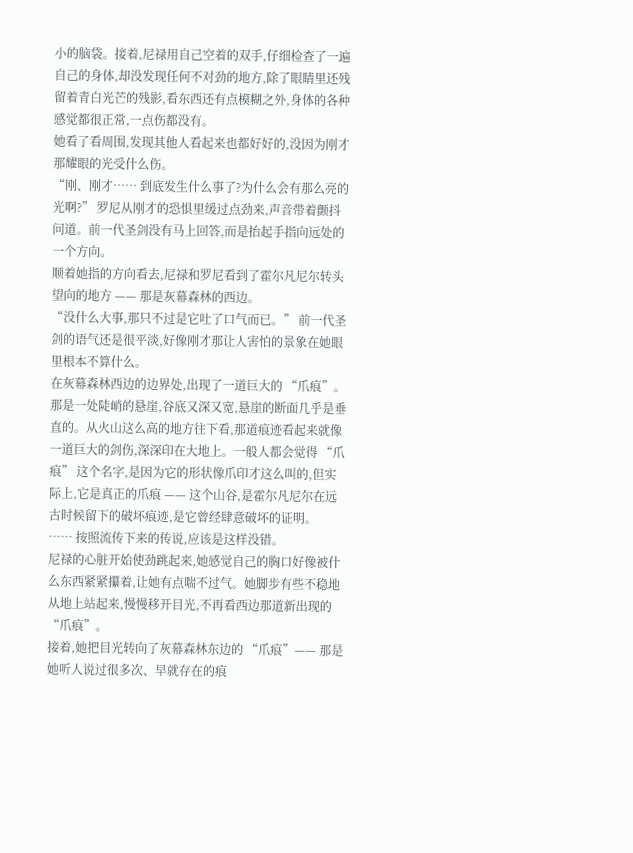小的脑袋。接着,尼禄用自己空着的双手,仔细检查了一遍自己的身体,却没发现任何不对劲的地方,除了眼睛里还残留着青白光芒的残影,看东西还有点模糊之外,身体的各种感觉都很正常,一点伤都没有。
她看了看周围,发现其他人看起来也都好好的,没因为刚才那耀眼的光受什么伤。
“刚、刚才…… 到底发生什么事了?为什么会有那么亮的光啊?” 罗尼从刚才的恐惧里缓过点劲来,声音带着颤抖问道。前一代圣剑没有马上回答,而是抬起手指向远处的一个方向。
顺着她指的方向看去,尼禄和罗尼看到了霍尔凡尼尔转头望向的地方 —— 那是灰幕森林的西边。
“没什么大事,那只不过是它吐了口气而已。” 前一代圣剑的语气还是很平淡,好像刚才那让人害怕的景象在她眼里根本不算什么。
在灰幕森林西边的边界处,出现了一道巨大的 “爪痕”。
那是一处陡峭的悬崖,谷底又深又宽,悬崖的断面几乎是垂直的。从火山这么高的地方往下看,那道痕迹看起来就像一道巨大的剑伤,深深印在大地上。一般人都会觉得 “爪痕” 这个名字,是因为它的形状像爪印才这么叫的,但实际上,它是真正的爪痕 —— 这个山谷,是霍尔凡尼尔在远古时候留下的破坏痕迹,是它曾经肆意破坏的证明。
…… 按照流传下来的传说,应该是这样没错。
尼禄的心脏开始使劲跳起来,她感觉自己的胸口好像被什么东西紧紧攥着,让她有点喘不过气。她脚步有些不稳地从地上站起来,慢慢移开目光,不再看西边那道新出现的 “爪痕”。
接着,她把目光转向了灰幕森林东边的 “爪痕”—— 那是她听人说过很多次、早就存在的痕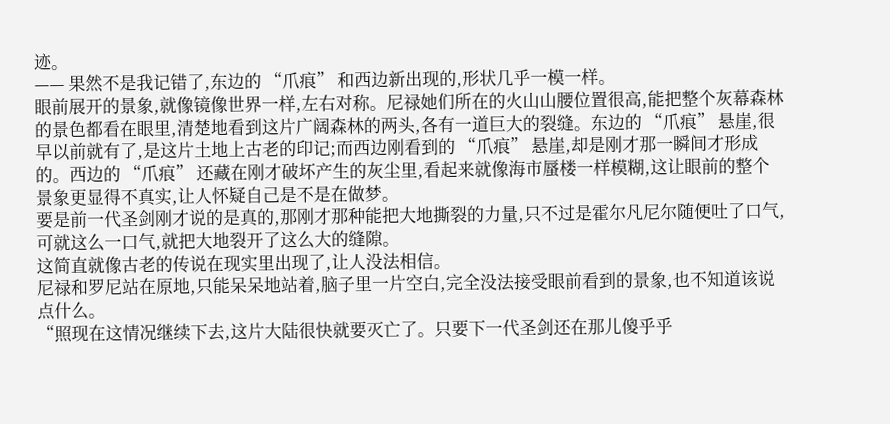迹。
—— 果然不是我记错了,东边的 “爪痕” 和西边新出现的,形状几乎一模一样。
眼前展开的景象,就像镜像世界一样,左右对称。尼禄她们所在的火山山腰位置很高,能把整个灰幕森林的景色都看在眼里,清楚地看到这片广阔森林的两头,各有一道巨大的裂缝。东边的 “爪痕” 悬崖,很早以前就有了,是这片土地上古老的印记;而西边刚看到的 “爪痕” 悬崖,却是刚才那一瞬间才形成的。西边的 “爪痕” 还藏在刚才破坏产生的灰尘里,看起来就像海市蜃楼一样模糊,这让眼前的整个景象更显得不真实,让人怀疑自己是不是在做梦。
要是前一代圣剑刚才说的是真的,那刚才那种能把大地撕裂的力量,只不过是霍尔凡尼尔随便吐了口气,可就这么一口气,就把大地裂开了这么大的缝隙。
这简直就像古老的传说在现实里出现了,让人没法相信。
尼禄和罗尼站在原地,只能呆呆地站着,脑子里一片空白,完全没法接受眼前看到的景象,也不知道该说点什么。
“照现在这情况继续下去,这片大陆很快就要灭亡了。只要下一代圣剑还在那儿傻乎乎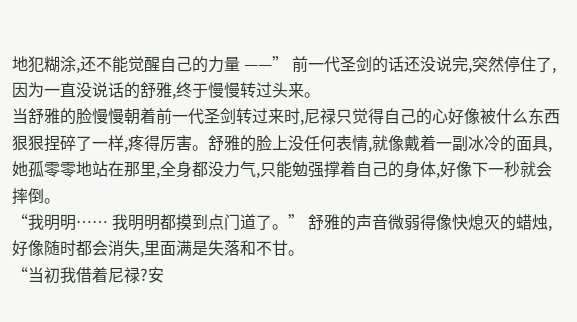地犯糊涂,还不能觉醒自己的力量 ——” 前一代圣剑的话还没说完,突然停住了,因为一直没说话的舒雅,终于慢慢转过头来。
当舒雅的脸慢慢朝着前一代圣剑转过来时,尼禄只觉得自己的心好像被什么东西狠狠捏碎了一样,疼得厉害。舒雅的脸上没任何表情,就像戴着一副冰冷的面具,她孤零零地站在那里,全身都没力气,只能勉强撑着自己的身体,好像下一秒就会摔倒。
“我明明…… 我明明都摸到点门道了。” 舒雅的声音微弱得像快熄灭的蜡烛,好像随时都会消失,里面满是失落和不甘。
“当初我借着尼禄?安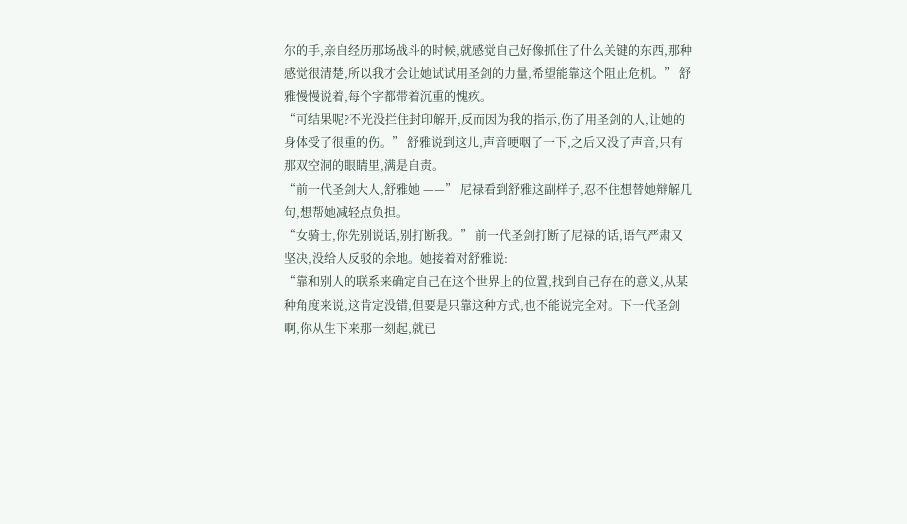尔的手,亲自经历那场战斗的时候,就感觉自己好像抓住了什么关键的东西,那种感觉很清楚,所以我才会让她试试用圣剑的力量,希望能靠这个阻止危机。” 舒雅慢慢说着,每个字都带着沉重的愧疚。
“可结果呢?不光没拦住封印解开,反而因为我的指示,伤了用圣剑的人,让她的身体受了很重的伤。” 舒雅说到这儿,声音哽咽了一下,之后又没了声音,只有那双空洞的眼睛里,满是自责。
“前一代圣剑大人,舒雅她 ——” 尼禄看到舒雅这副样子,忍不住想替她辩解几句,想帮她减轻点负担。
“女骑士,你先别说话,别打断我。” 前一代圣剑打断了尼禄的话,语气严肃又坚决,没给人反驳的余地。她接着对舒雅说:
“靠和别人的联系来确定自己在这个世界上的位置,找到自己存在的意义,从某种角度来说,这肯定没错,但要是只靠这种方式,也不能说完全对。下一代圣剑啊,你从生下来那一刻起,就已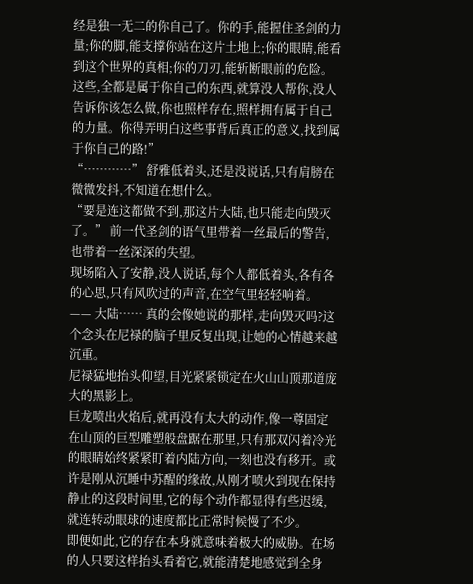经是独一无二的你自己了。你的手,能握住圣剑的力量;你的脚,能支撑你站在这片土地上;你的眼睛,能看到这个世界的真相;你的刀刃,能斩断眼前的危险。这些,全都是属于你自己的东西,就算没人帮你,没人告诉你该怎么做,你也照样存在,照样拥有属于自己的力量。你得弄明白这些事背后真正的意义,找到属于你自己的路!”
“…………” 舒雅低着头,还是没说话,只有肩膀在微微发抖,不知道在想什么。
“要是连这都做不到,那这片大陆,也只能走向毁灭了。” 前一代圣剑的语气里带着一丝最后的警告,也带着一丝深深的失望。
现场陷入了安静,没人说话,每个人都低着头,各有各的心思,只有风吹过的声音,在空气里轻轻响着。
—— 大陆…… 真的会像她说的那样,走向毁灭吗?这个念头在尼禄的脑子里反复出现,让她的心情越来越沉重。
尼禄猛地抬头仰望,目光紧紧锁定在火山山顶那道庞大的黑影上。
巨龙喷出火焰后,就再没有太大的动作,像一尊固定在山顶的巨型雕塑般盘踞在那里,只有那双闪着冷光的眼睛始终紧紧盯着内陆方向,一刻也没有移开。或许是刚从沉睡中苏醒的缘故,从刚才喷火到现在保持静止的这段时间里,它的每个动作都显得有些迟缓,就连转动眼球的速度都比正常时候慢了不少。
即便如此,它的存在本身就意味着极大的威胁。在场的人只要这样抬头看着它,就能清楚地感觉到全身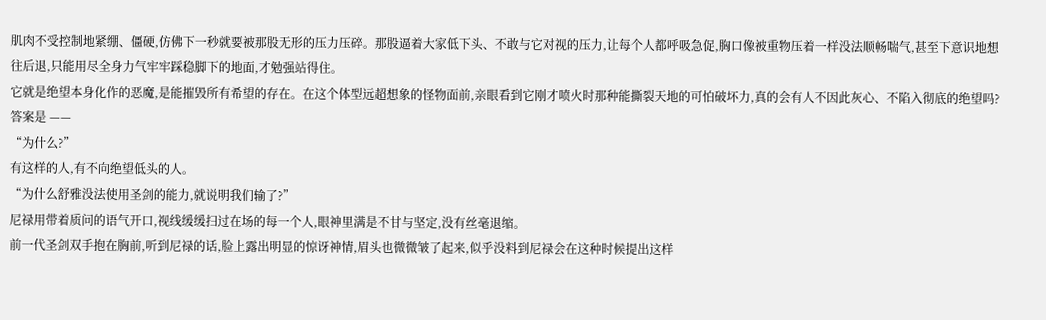肌肉不受控制地紧绷、僵硬,仿佛下一秒就要被那股无形的压力压碎。那股逼着大家低下头、不敢与它对视的压力,让每个人都呼吸急促,胸口像被重物压着一样没法顺畅喘气,甚至下意识地想往后退,只能用尽全身力气牢牢踩稳脚下的地面,才勉强站得住。
它就是绝望本身化作的恶魔,是能摧毁所有希望的存在。在这个体型远超想象的怪物面前,亲眼看到它刚才喷火时那种能撕裂天地的可怕破坏力,真的会有人不因此灰心、不陷入彻底的绝望吗?
答案是 ——
“为什么?”
有这样的人,有不向绝望低头的人。
“为什么舒雅没法使用圣剑的能力,就说明我们输了?”
尼禄用带着质问的语气开口,视线缓缓扫过在场的每一个人,眼神里满是不甘与坚定,没有丝毫退缩。
前一代圣剑双手抱在胸前,听到尼禄的话,脸上露出明显的惊讶神情,眉头也微微皱了起来,似乎没料到尼禄会在这种时候提出这样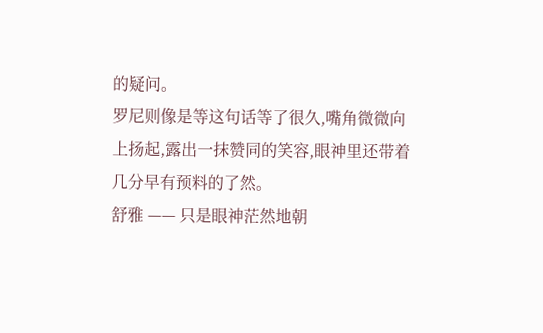的疑问。
罗尼则像是等这句话等了很久,嘴角微微向上扬起,露出一抹赞同的笑容,眼神里还带着几分早有预料的了然。
舒雅 —— 只是眼神茫然地朝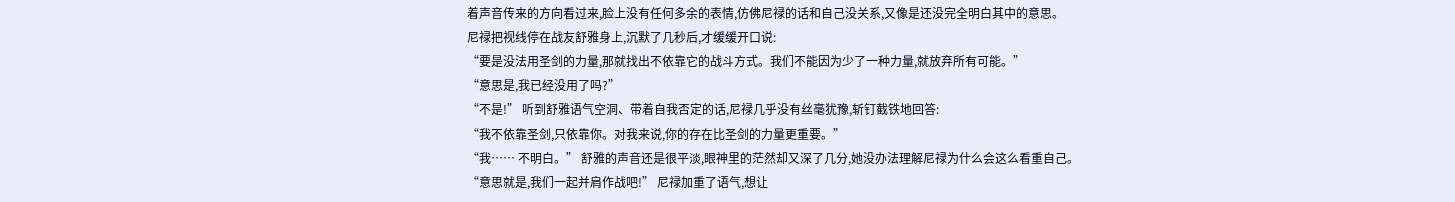着声音传来的方向看过来,脸上没有任何多余的表情,仿佛尼禄的话和自己没关系,又像是还没完全明白其中的意思。
尼禄把视线停在战友舒雅身上,沉默了几秒后,才缓缓开口说:
“要是没法用圣剑的力量,那就找出不依靠它的战斗方式。我们不能因为少了一种力量,就放弃所有可能。”
“意思是,我已经没用了吗?”
“不是!” 听到舒雅语气空洞、带着自我否定的话,尼禄几乎没有丝毫犹豫,斩钉截铁地回答:
“我不依靠圣剑,只依靠你。对我来说,你的存在比圣剑的力量更重要。”
“我…… 不明白。” 舒雅的声音还是很平淡,眼神里的茫然却又深了几分,她没办法理解尼禄为什么会这么看重自己。
“意思就是,我们一起并肩作战吧!” 尼禄加重了语气,想让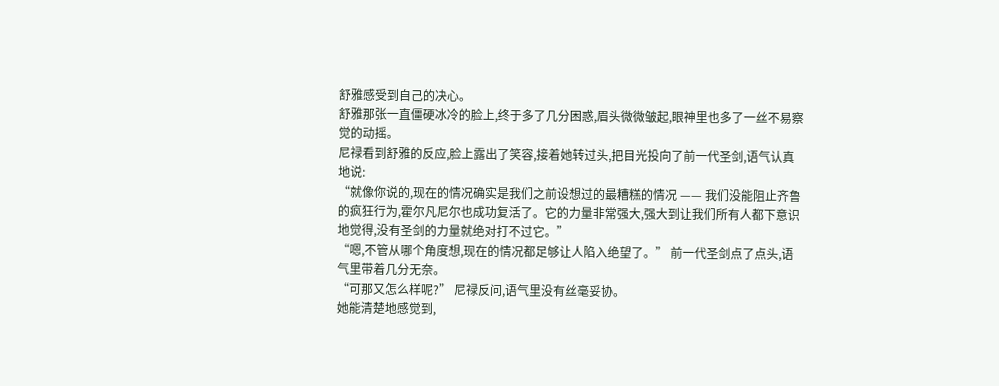舒雅感受到自己的决心。
舒雅那张一直僵硬冰冷的脸上,终于多了几分困惑,眉头微微皱起,眼神里也多了一丝不易察觉的动摇。
尼禄看到舒雅的反应,脸上露出了笑容,接着她转过头,把目光投向了前一代圣剑,语气认真地说:
“就像你说的,现在的情况确实是我们之前设想过的最糟糕的情况 —— 我们没能阻止齐鲁的疯狂行为,霍尔凡尼尔也成功复活了。它的力量非常强大,强大到让我们所有人都下意识地觉得,没有圣剑的力量就绝对打不过它。”
“嗯,不管从哪个角度想,现在的情况都足够让人陷入绝望了。” 前一代圣剑点了点头,语气里带着几分无奈。
“可那又怎么样呢?” 尼禄反问,语气里没有丝毫妥协。
她能清楚地感觉到,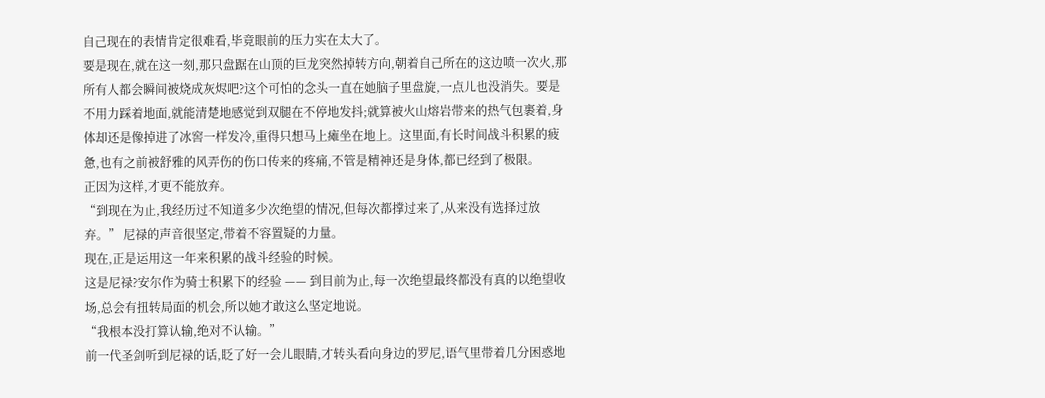自己现在的表情肯定很难看,毕竟眼前的压力实在太大了。
要是现在,就在这一刻,那只盘踞在山顶的巨龙突然掉转方向,朝着自己所在的这边喷一次火,那所有人都会瞬间被烧成灰烬吧?这个可怕的念头一直在她脑子里盘旋,一点儿也没消失。要是不用力踩着地面,就能清楚地感觉到双腿在不停地发抖;就算被火山熔岩带来的热气包裹着,身体却还是像掉进了冰窖一样发冷,重得只想马上瘫坐在地上。这里面,有长时间战斗积累的疲惫,也有之前被舒雅的风弄伤的伤口传来的疼痛,不管是精神还是身体,都已经到了极限。
正因为这样,才更不能放弃。
“到现在为止,我经历过不知道多少次绝望的情况,但每次都撑过来了,从来没有选择过放弃。” 尼禄的声音很坚定,带着不容置疑的力量。
现在,正是运用这一年来积累的战斗经验的时候。
这是尼禄?安尔作为骑士积累下的经验 —— 到目前为止,每一次绝望最终都没有真的以绝望收场,总会有扭转局面的机会,所以她才敢这么坚定地说。
“我根本没打算认输,绝对不认输。”
前一代圣剑听到尼禄的话,眨了好一会儿眼睛,才转头看向身边的罗尼,语气里带着几分困惑地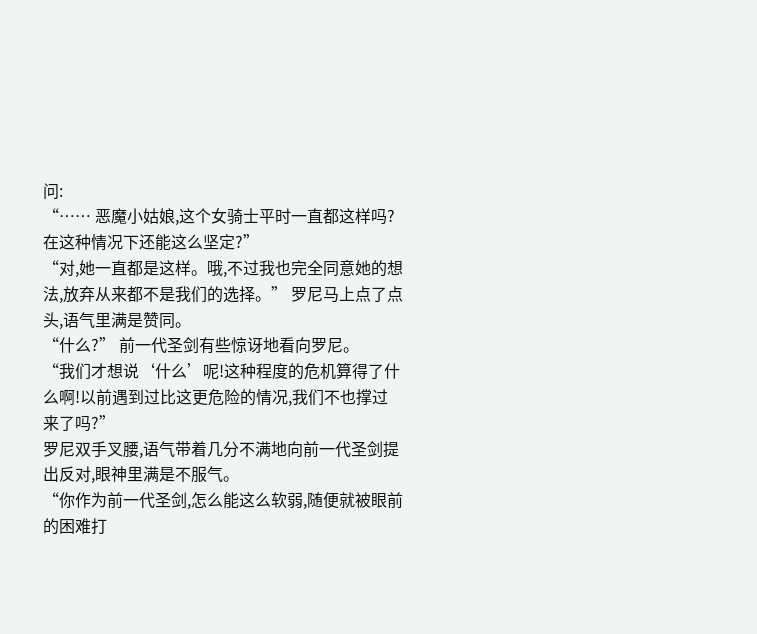问:
“…… 恶魔小姑娘,这个女骑士平时一直都这样吗?在这种情况下还能这么坚定?”
“对,她一直都是这样。哦,不过我也完全同意她的想法,放弃从来都不是我们的选择。” 罗尼马上点了点头,语气里满是赞同。
“什么?” 前一代圣剑有些惊讶地看向罗尼。
“我们才想说‘什么’呢!这种程度的危机算得了什么啊!以前遇到过比这更危险的情况,我们不也撑过来了吗?”
罗尼双手叉腰,语气带着几分不满地向前一代圣剑提出反对,眼神里满是不服气。
“你作为前一代圣剑,怎么能这么软弱,随便就被眼前的困难打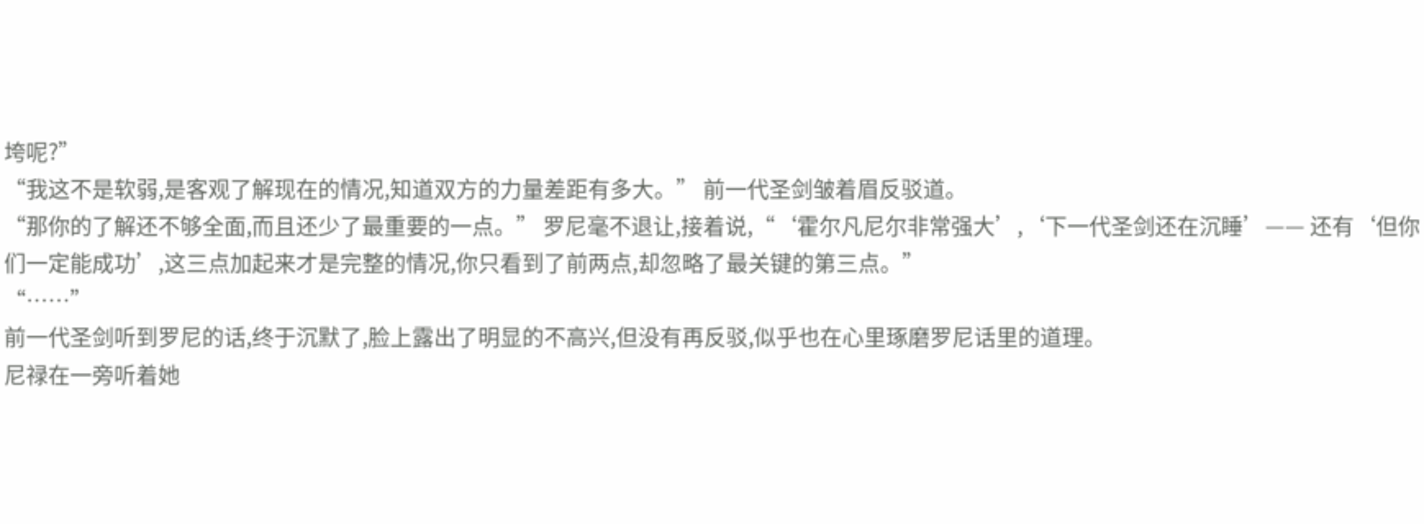垮呢?”
“我这不是软弱,是客观了解现在的情况,知道双方的力量差距有多大。” 前一代圣剑皱着眉反驳道。
“那你的了解还不够全面,而且还少了最重要的一点。” 罗尼毫不退让,接着说,“‘霍尔凡尼尔非常强大’,‘下一代圣剑还在沉睡’—— 还有‘但你们一定能成功’,这三点加起来才是完整的情况,你只看到了前两点,却忽略了最关键的第三点。”
“……”
前一代圣剑听到罗尼的话,终于沉默了,脸上露出了明显的不高兴,但没有再反驳,似乎也在心里琢磨罗尼话里的道理。
尼禄在一旁听着她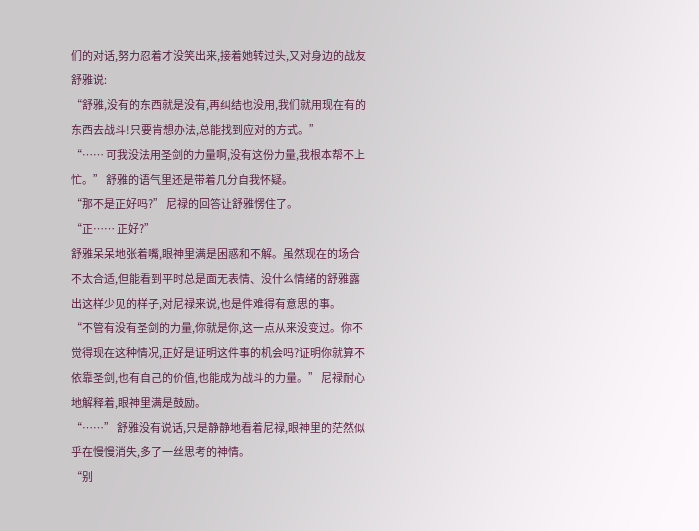们的对话,努力忍着才没笑出来,接着她转过头,又对身边的战友舒雅说:
“舒雅,没有的东西就是没有,再纠结也没用,我们就用现在有的东西去战斗!只要肯想办法,总能找到应对的方式。”
“…… 可我没法用圣剑的力量啊,没有这份力量,我根本帮不上忙。” 舒雅的语气里还是带着几分自我怀疑。
“那不是正好吗?” 尼禄的回答让舒雅愣住了。
“正…… 正好?”
舒雅呆呆地张着嘴,眼神里满是困惑和不解。虽然现在的场合不太合适,但能看到平时总是面无表情、没什么情绪的舒雅露出这样少见的样子,对尼禄来说,也是件难得有意思的事。
“不管有没有圣剑的力量,你就是你,这一点从来没变过。你不觉得现在这种情况,正好是证明这件事的机会吗?证明你就算不依靠圣剑,也有自己的价值,也能成为战斗的力量。” 尼禄耐心地解释着,眼神里满是鼓励。
“……” 舒雅没有说话,只是静静地看着尼禄,眼神里的茫然似乎在慢慢消失,多了一丝思考的神情。
“别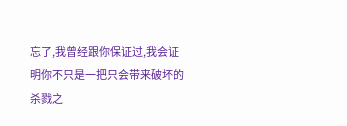忘了,我曾经跟你保证过,我会证明你不只是一把只会带来破坏的杀戮之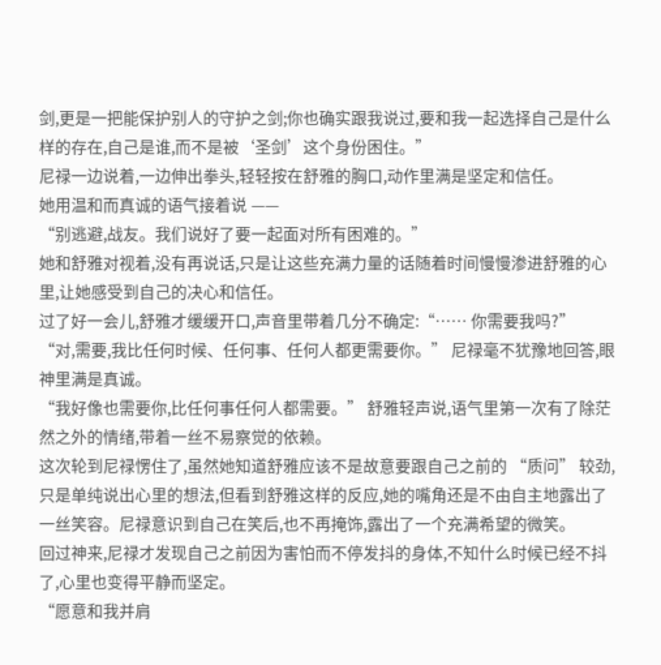剑,更是一把能保护别人的守护之剑;你也确实跟我说过,要和我一起选择自己是什么样的存在,自己是谁,而不是被‘圣剑’这个身份困住。”
尼禄一边说着,一边伸出拳头,轻轻按在舒雅的胸口,动作里满是坚定和信任。
她用温和而真诚的语气接着说 ——
“别逃避,战友。我们说好了要一起面对所有困难的。”
她和舒雅对视着,没有再说话,只是让这些充满力量的话随着时间慢慢渗进舒雅的心里,让她感受到自己的决心和信任。
过了好一会儿,舒雅才缓缓开口,声音里带着几分不确定:“…… 你需要我吗?”
“对,需要,我比任何时候、任何事、任何人都更需要你。” 尼禄毫不犹豫地回答,眼神里满是真诚。
“我好像也需要你,比任何事任何人都需要。” 舒雅轻声说,语气里第一次有了除茫然之外的情绪,带着一丝不易察觉的依赖。
这次轮到尼禄愣住了,虽然她知道舒雅应该不是故意要跟自己之前的 “质问” 较劲,只是单纯说出心里的想法,但看到舒雅这样的反应,她的嘴角还是不由自主地露出了一丝笑容。尼禄意识到自己在笑后,也不再掩饰,露出了一个充满希望的微笑。
回过神来,尼禄才发现自己之前因为害怕而不停发抖的身体,不知什么时候已经不抖了,心里也变得平静而坚定。
“愿意和我并肩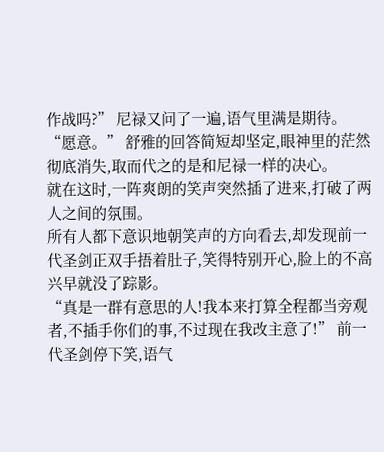作战吗?” 尼禄又问了一遍,语气里满是期待。
“愿意。” 舒雅的回答简短却坚定,眼神里的茫然彻底消失,取而代之的是和尼禄一样的决心。
就在这时,一阵爽朗的笑声突然插了进来,打破了两人之间的氛围。
所有人都下意识地朝笑声的方向看去,却发现前一代圣剑正双手捂着肚子,笑得特别开心,脸上的不高兴早就没了踪影。
“真是一群有意思的人!我本来打算全程都当旁观者,不插手你们的事,不过现在我改主意了!” 前一代圣剑停下笑,语气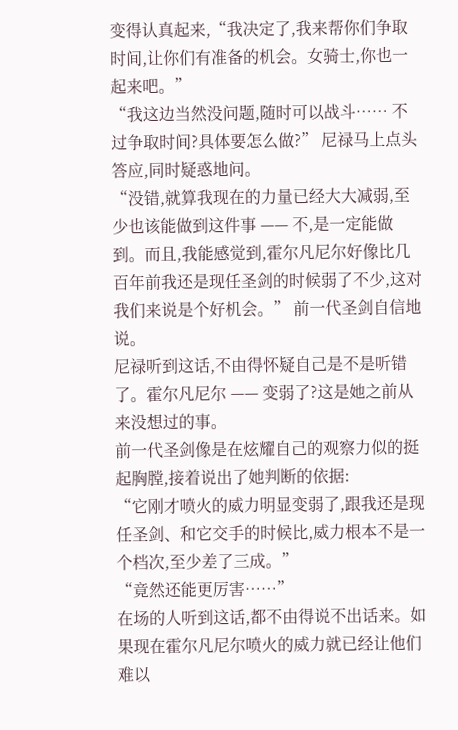变得认真起来,“我决定了,我来帮你们争取时间,让你们有准备的机会。女骑士,你也一起来吧。”
“我这边当然没问题,随时可以战斗…… 不过争取时间?具体要怎么做?” 尼禄马上点头答应,同时疑惑地问。
“没错,就算我现在的力量已经大大减弱,至少也该能做到这件事 —— 不,是一定能做到。而且,我能感觉到,霍尔凡尼尔好像比几百年前我还是现任圣剑的时候弱了不少,这对我们来说是个好机会。” 前一代圣剑自信地说。
尼禄听到这话,不由得怀疑自己是不是听错了。霍尔凡尼尔 —— 变弱了?这是她之前从来没想过的事。
前一代圣剑像是在炫耀自己的观察力似的挺起胸膛,接着说出了她判断的依据:
“它刚才喷火的威力明显变弱了,跟我还是现任圣剑、和它交手的时候比,威力根本不是一个档次,至少差了三成。”
“竟然还能更厉害……”
在场的人听到这话,都不由得说不出话来。如果现在霍尔凡尼尔喷火的威力就已经让他们难以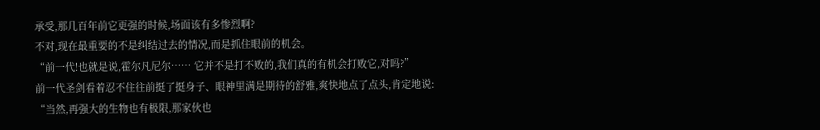承受,那几百年前它更强的时候,场面该有多惨烈啊?
不对,现在最重要的不是纠结过去的情况,而是抓住眼前的机会。
“前一代!也就是说,霍尔凡尼尔…… 它并不是打不败的,我们真的有机会打败它,对吗?”
前一代圣剑看着忍不住往前挺了挺身子、眼神里满是期待的舒雅,爽快地点了点头,肯定地说:
“当然,再强大的生物也有极限,那家伙也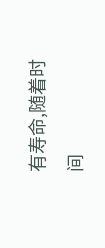有寿命,随着时间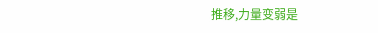推移,力量变弱是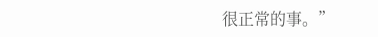很正常的事。”